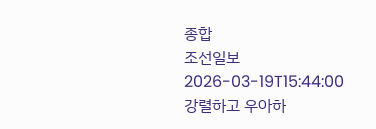종합
조선일보
2026-03-19T15:44:00
강렬하고 우아하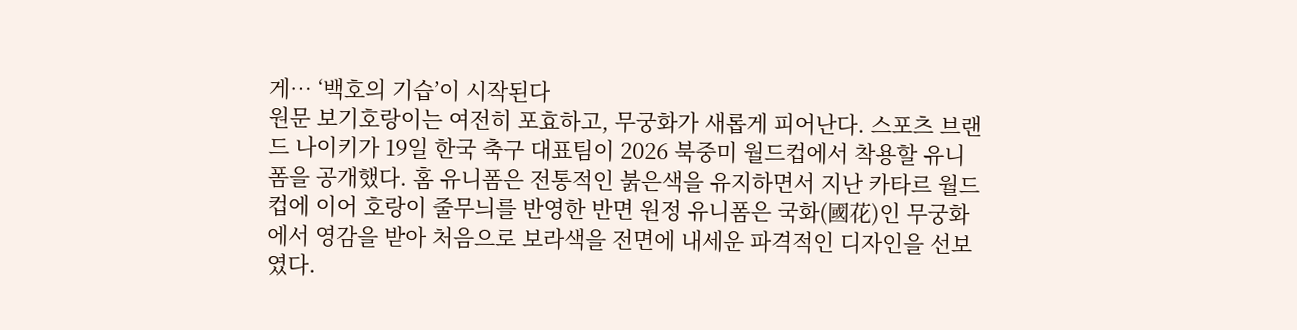게… ‘백호의 기습’이 시작된다
원문 보기호랑이는 여전히 포효하고, 무궁화가 새롭게 피어난다. 스포츠 브랜드 나이키가 19일 한국 축구 대표팀이 2026 북중미 월드컵에서 착용할 유니폼을 공개했다. 홈 유니폼은 전통적인 붉은색을 유지하면서 지난 카타르 월드컵에 이어 호랑이 줄무늬를 반영한 반면 원정 유니폼은 국화(國花)인 무궁화에서 영감을 받아 처음으로 보라색을 전면에 내세운 파격적인 디자인을 선보였다.